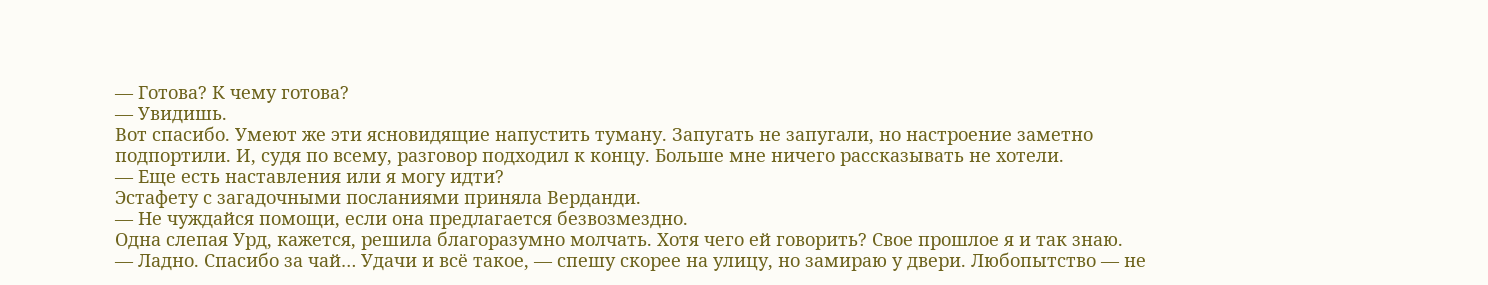— Готова? К чему готова?
— Увидишь.
Вот спасибо. Умеют же эти ясновидящие напустить туману. Запугать не запугали, но настроение заметно подпортили. И, судя по всему, разговор подходил к концу. Больше мне ничего рассказывать не хотели.
— Еще есть наставления или я могу идти?
Эстафету с загадочными посланиями приняла Верданди.
— Не чуждайся помощи, если она предлагается безвозмездно.
Одна слепая Урд, кажется, решила благоразумно молчать. Хотя чего ей говорить? Свое прошлое я и так знаю.
— Ладно. Спасибо за чай… Удачи и всё такое, — спешу скорее на улицу, но замираю у двери. Любопытство — не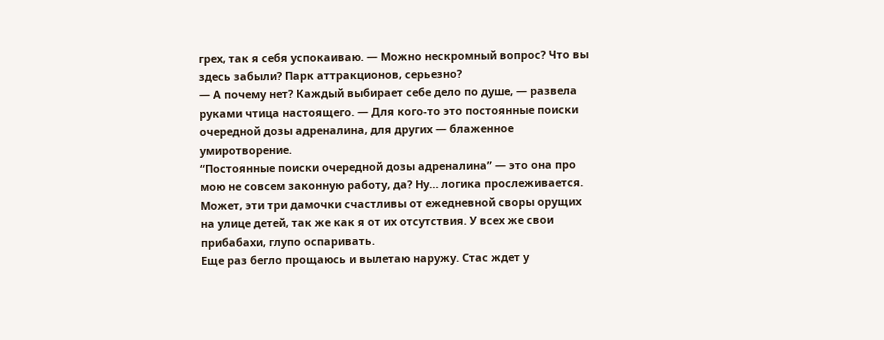грех, так я себя успокаиваю. — Можно нескромный вопрос? Что вы здесь забыли? Парк аттракционов, серьезно?
— А почему нет? Каждый выбирает себе дело по душе, — развела руками чтица настоящего. — Для кого-то это постоянные поиски очередной дозы адреналина, для других — блаженное умиротворение.
“Постоянные поиски очередной дозы адреналина” — это она про мою не совсем законную работу, да? Ну… логика прослеживается. Может, эти три дамочки счастливы от ежедневной своры орущих на улице детей, так же как я от их отсутствия. У всех же свои прибабахи, глупо оспаривать.
Еще раз бегло прощаюсь и вылетаю наружу. Стас ждет у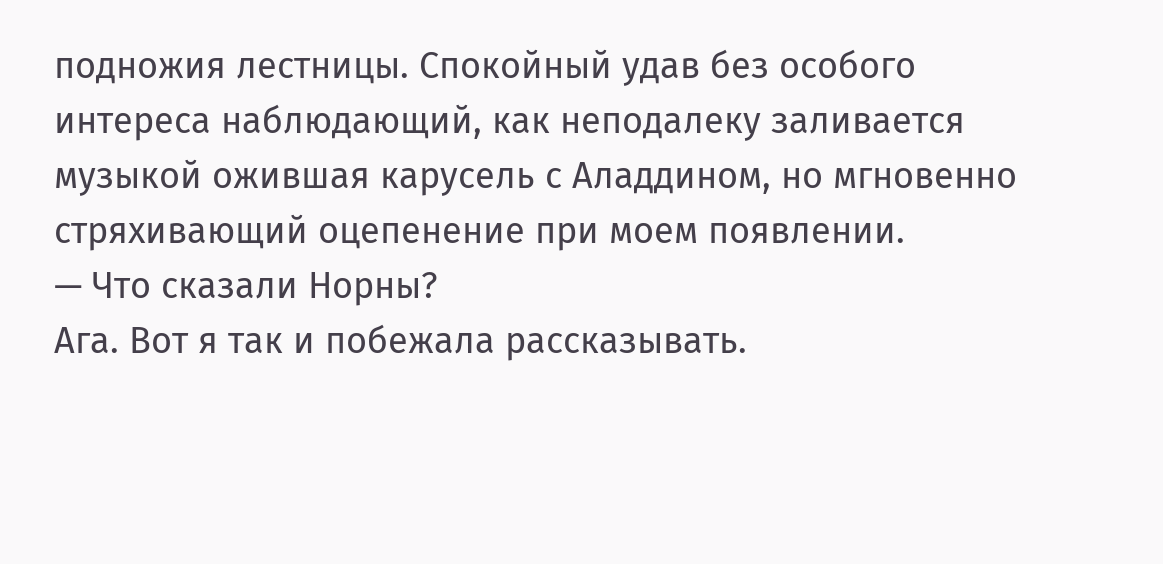подножия лестницы. Спокойный удав без особого интереса наблюдающий, как неподалеку заливается музыкой ожившая карусель с Аладдином, но мгновенно стряхивающий оцепенение при моем появлении.
— Что сказали Норны?
Ага. Вот я так и побежала рассказывать.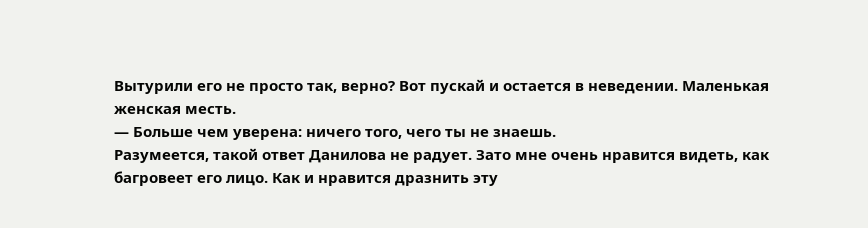Вытурили его не просто так, верно? Вот пускай и остается в неведении. Маленькая женская месть.
— Больше чем уверена: ничего того, чего ты не знаешь.
Разумеется, такой ответ Данилова не радует. Зато мне очень нравится видеть, как багровеет его лицо. Как и нравится дразнить эту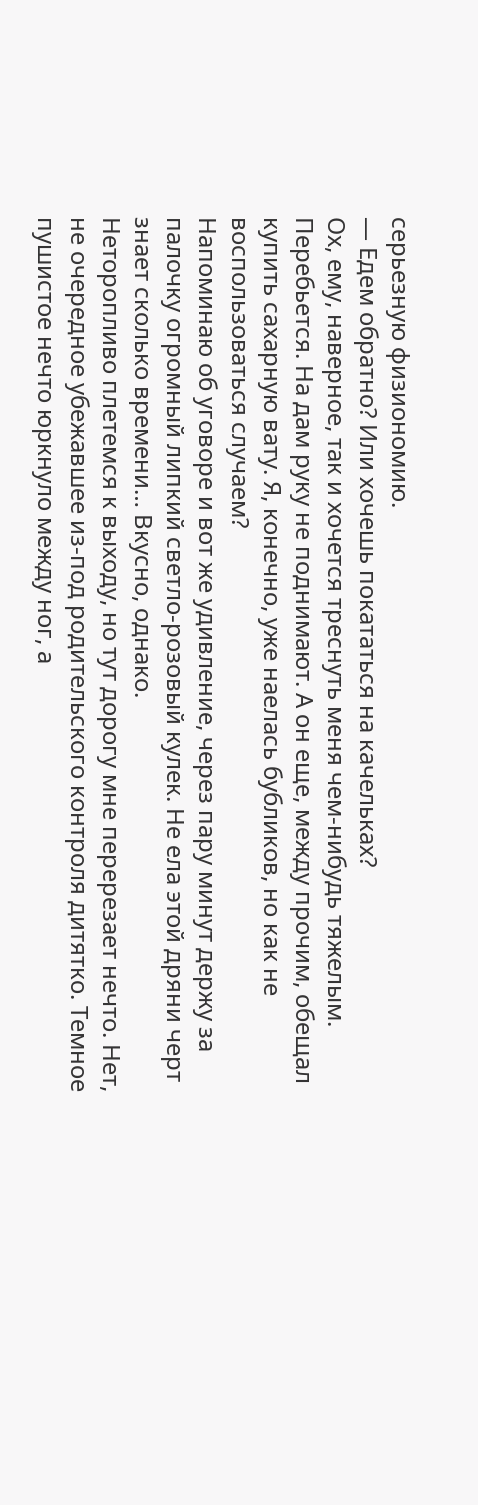серьезную физиономию.
— Едем обратно? Или хочешь покататься на качельках?
Ох, ему, наверное, так и хочется треснуть меня чем-нибудь тяжелым. Перебьется. На дам руку не поднимают. А он еще, между прочим, обещал купить сахарную вату. Я, конечно, уже наелась бубликов, но как не воспользоваться случаем?
Напоминаю об уговоре и вот же удивление, через пару минут держу за палочку огромный липкий светло-розовый кулек. Не ела этой дряни черт знает сколько времени… Вкусно, однако.
Неторопливо плетемся к выходу, но тут дорогу мне перерезает нечто. Нет, не очередное убежавшее из-под родительского контроля дитятко. Темное пушистое нечто юркнуло между ног, а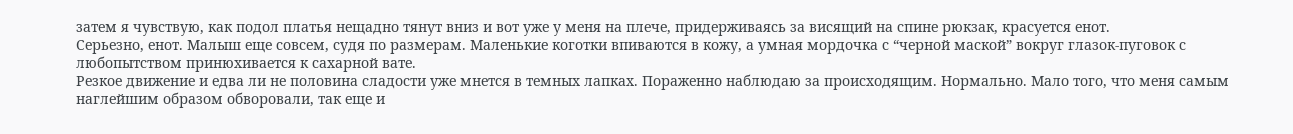затем я чувствую, как подол платья нещадно тянут вниз и вот уже у меня на плече, придерживаясь за висящий на спине рюкзак, красуется енот.
Серьезно, енот. Малыш еще совсем, судя по размерам. Маленькие коготки впиваются в кожу, а умная мордочка с “черной маской” вокруг глазок-пуговок с любопытством принюхивается к сахарной вате.
Резкое движение и едва ли не половина сладости уже мнется в темных лапках. Пораженно наблюдаю за происходящим. Нормально. Мало того, что меня самым наглейшим образом обворовали, так еще и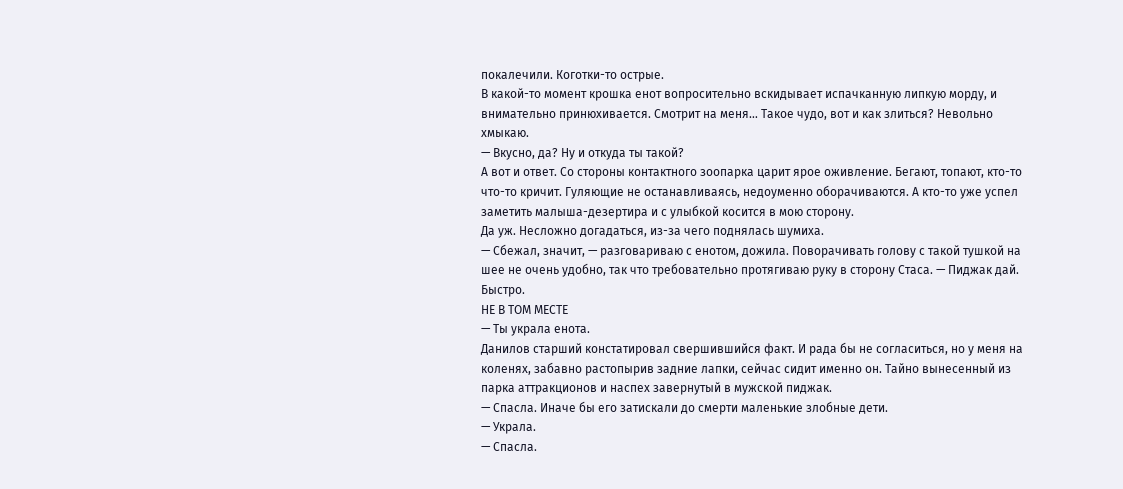покалечили. Коготки-то острые.
В какой-то момент крошка енот вопросительно вскидывает испачканную липкую морду, и внимательно принюхивается. Смотрит на меня… Такое чудо, вот и как злиться? Невольно хмыкаю.
— Вкусно, да? Ну и откуда ты такой?
А вот и ответ. Со стороны контактного зоопарка царит ярое оживление. Бегают, топают, кто-то что-то кричит. Гуляющие не останавливаясь, недоуменно оборачиваются. А кто-то уже успел заметить малыша-дезертира и с улыбкой косится в мою сторону.
Да уж. Несложно догадаться, из-за чего поднялась шумиха.
— Сбежал, значит, — разговариваю с енотом, дожила. Поворачивать голову с такой тушкой на шее не очень удобно, так что требовательно протягиваю руку в сторону Стаса. — Пиджак дай. Быстро.
НЕ В ТОМ МЕСТЕ
— Ты украла енота.
Данилов старший констатировал свершившийся факт. И рада бы не согласиться, но у меня на коленях, забавно растопырив задние лапки, сейчас сидит именно он. Тайно вынесенный из парка аттракционов и наспех завернутый в мужской пиджак.
— Спасла. Иначе бы его затискали до смерти маленькие злобные дети.
— Украла.
— Спасла.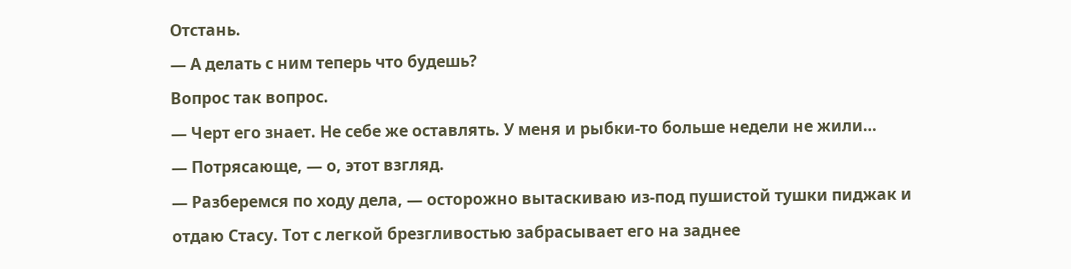Отстань.
— А делать с ним теперь что будешь?
Вопрос так вопрос.
— Черт его знает. Не себе же оставлять. У меня и рыбки-то больше недели не жили…
— Потрясающе, — о, этот взгляд.
— Разберемся по ходу дела, — осторожно вытаскиваю из-под пушистой тушки пиджак и отдаю Стасу. Тот с легкой брезгливостью забрасывает его на заднее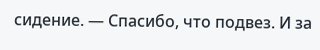сидение. — Спасибо, что подвез. И за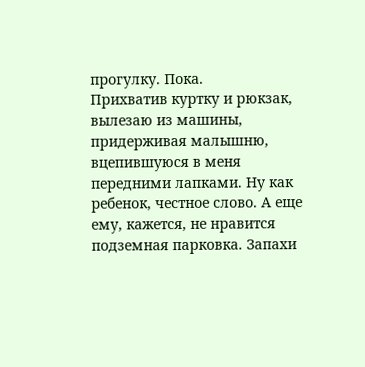прогулку. Пока.
Прихватив куртку и рюкзак, вылезаю из машины, придерживая малышню, вцепившуюся в меня передними лапками. Ну как ребенок, честное слово. А еще ему, кажется, не нравится подземная парковка. Запахи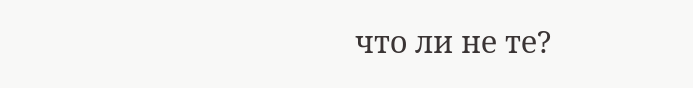что ли не те?